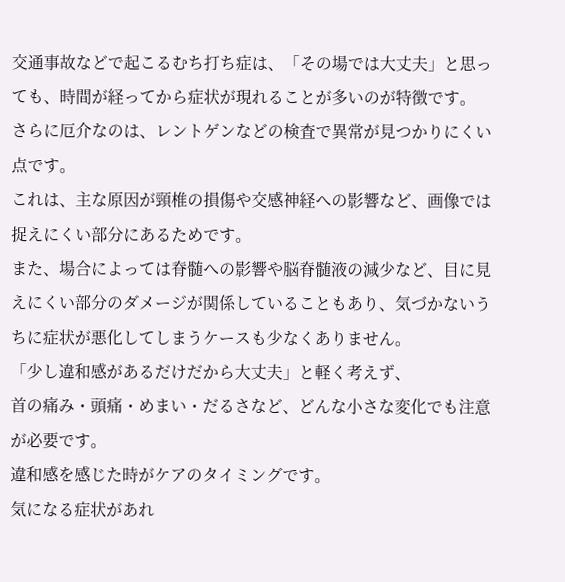交通事故などで起こるむち打ち症は、「その場では大丈夫」と思っても、時間が経ってから症状が現れることが多いのが特徴です。
さらに厄介なのは、レントゲンなどの検査で異常が見つかりにくい点です。
これは、主な原因が頸椎の損傷や交感神経への影響など、画像では捉えにくい部分にあるためです。
また、場合によっては脊髄への影響や脳脊髄液の減少など、目に見えにくい部分のダメージが関係していることもあり、気づかないうちに症状が悪化してしまうケースも少なくありません。
「少し違和感があるだけだから大丈夫」と軽く考えず、
首の痛み・頭痛・めまい・だるさなど、どんな小さな変化でも注意が必要です。
違和感を感じた時がケアのタイミングです。
気になる症状があれ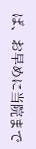ば、お早めに当院まで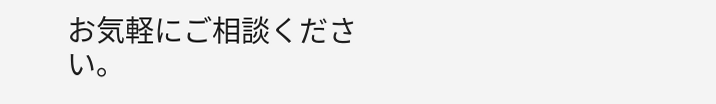お気軽にご相談ください。